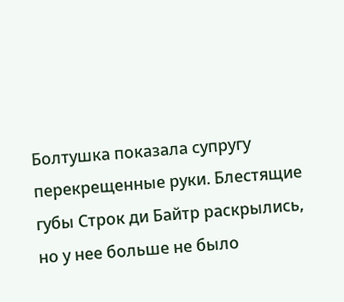Болтушка показала супругу перекрещенные руки. Блестящие губы Строк ди Байтр раскрылись, но у нее больше не было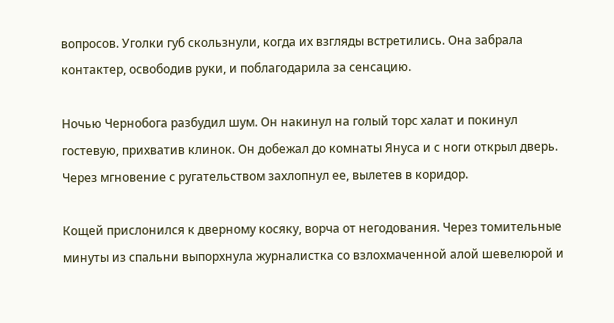вопросов. Уголки губ скользнули, когда их взгляды встретились. Она забрала контактер, освободив руки, и поблагодарила за сенсацию.

Ночью Чернобога разбудил шум. Он накинул на голый торс халат и покинул гостевую, прихватив клинок. Он добежал до комнаты Януса и с ноги открыл дверь. Через мгновение с ругательством захлопнул ее, вылетев в коридор.

Кощей прислонился к дверному косяку, ворча от негодования. Через томительные минуты из спальни выпорхнула журналистка со взлохмаченной алой шевелюрой и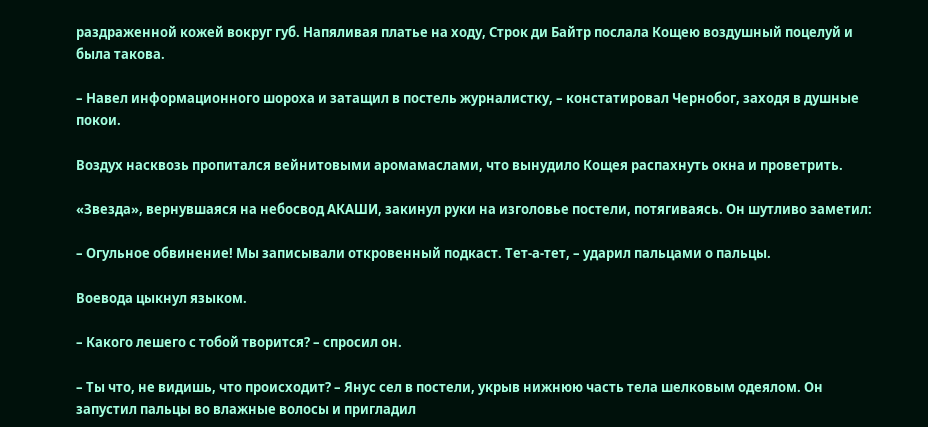раздраженной кожей вокруг губ. Напяливая платье на ходу, Строк ди Байтр послала Кощею воздушный поцелуй и была такова.

– Навел информационного шороха и затащил в постель журналистку, – констатировал Чернобог, заходя в душные покои.

Воздух насквозь пропитался вейнитовыми аромамаслами, что вынудило Кощея распахнуть окна и проветрить.

«Звезда», вернувшаяся на небосвод АКАШИ, закинул руки на изголовье постели, потягиваясь. Он шутливо заметил:

– Огульное обвинение! Мы записывали откровенный подкаст. Тет-а-тет, – ударил пальцами о пальцы.

Воевода цыкнул языком.

– Какого лешего с тобой творится? – спросил он.

– Ты что, не видишь, что происходит? – Янус сел в постели, укрыв нижнюю часть тела шелковым одеялом. Он запустил пальцы во влажные волосы и пригладил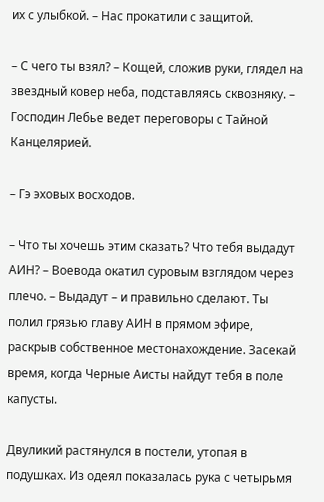их с улыбкой. – Нас прокатили с защитой.

– С чего ты взял? – Кощей, сложив руки, глядел на звездный ковер неба, подставляясь сквозняку. – Господин Лебье ведет переговоры с Тайной Канцелярией.

– Гэ эховых восходов.

– Что ты хочешь этим сказать? Что тебя выдадут АИН? – Воевода окатил суровым взглядом через плечо. – Выдадут – и правильно сделают. Ты полил грязью главу АИН в прямом эфире, раскрыв собственное местонахождение. Засекай время, когда Черные Аисты найдут тебя в поле капусты.

Двуликий растянулся в постели, утопая в подушках. Из одеял показалась рука с четырьмя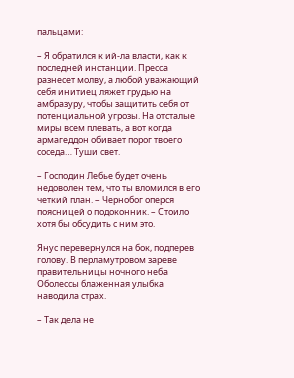пальцами:

– Я обратился к ий-ла власти, как к последней инстанции. Пресса разнесет молву, а любой уважающий себя инитиец ляжет грудью на амбразуру, чтобы защитить себя от потенциальной угрозы. На отсталые миры всем плевать, а вот когда армагеддон обивает порог твоего соседа… Туши свет.

– Господин Лебье будет очень недоволен тем, что ты вломился в его четкий план. – Чернобог оперся поясницей о подоконник. – Стоило хотя бы обсудить с ним это.

Янус перевернулся на бок, подперев голову. В перламутровом зареве правительницы ночного неба Оболессы блаженная улыбка наводила страх.

– Так дела не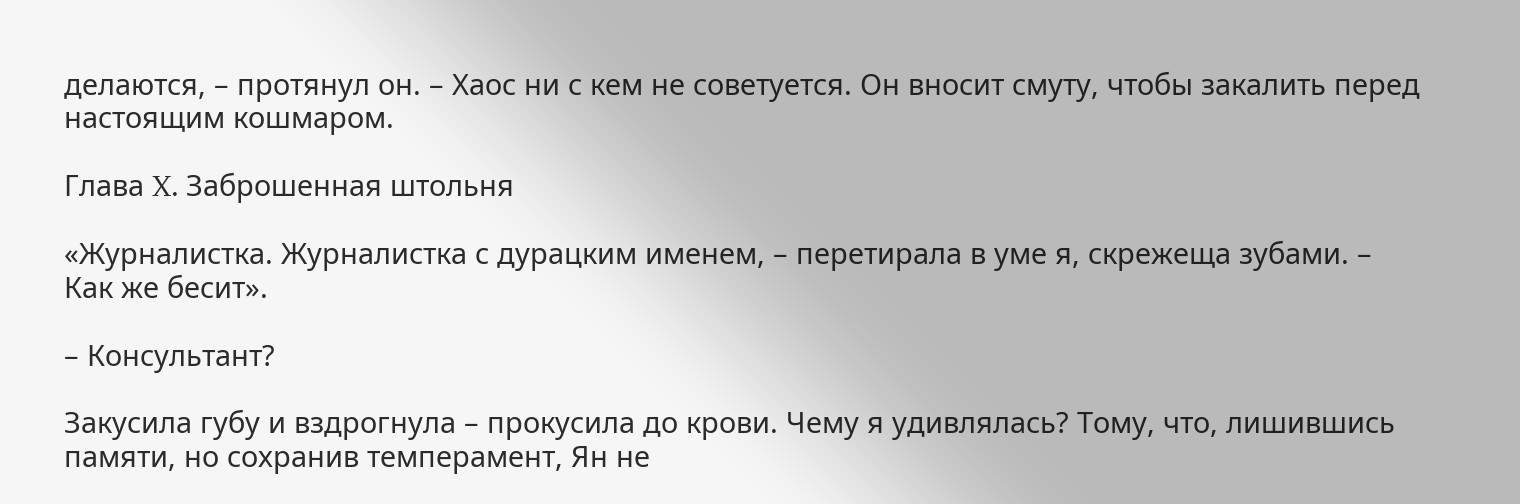делаются, – протянул он. – Хаос ни с кем не советуется. Он вносит смуту, чтобы закалить перед настоящим кошмаром.

Глава X. Заброшенная штольня

«Журналистка. Журналистка с дурацким именем, – перетирала в уме я, скрежеща зубами. – Как же бесит».

– Консультант?

Закусила губу и вздрогнула – прокусила до крови. Чему я удивлялась? Тому, что, лишившись памяти, но сохранив темперамент, Ян не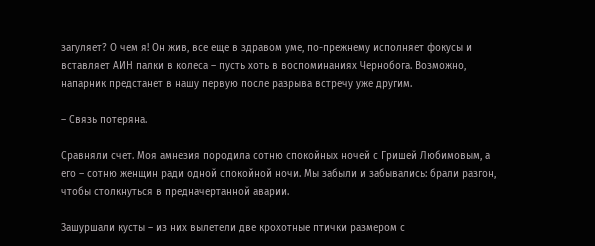загуляет? О чем я! Он жив, все еще в здравом уме, по-прежнему исполняет фокусы и вставляет АИН палки в колеса – пусть хоть в воспоминаниях Чернобога. Возможно, напарник предстанет в нашу первую после разрыва встречу уже другим.

– Связь потеряна.

Сравняли счет. Моя амнезия породила сотню спокойных ночей с Гришей Любимовым, а его – сотню женщин ради одной спокойной ночи. Мы забыли и забывались: брали разгон, чтобы столкнуться в предначертанной аварии.

Зашуршали кусты – из них вылетели две крохотные птички размером с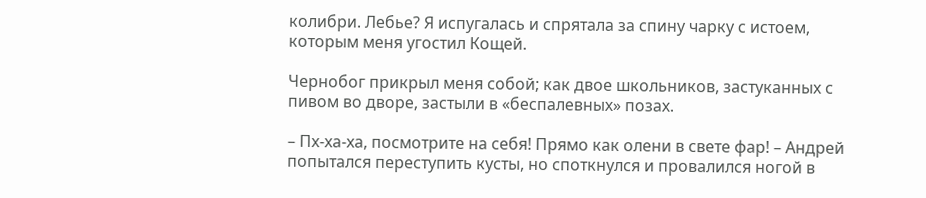колибри. Лебье? Я испугалась и спрятала за спину чарку с истоем, которым меня угостил Кощей.

Чернобог прикрыл меня собой; как двое школьников, застуканных с пивом во дворе, застыли в «беспалевных» позах.

– Пх-ха-ха, посмотрите на себя! Прямо как олени в свете фар! – Андрей попытался переступить кусты, но споткнулся и провалился ногой в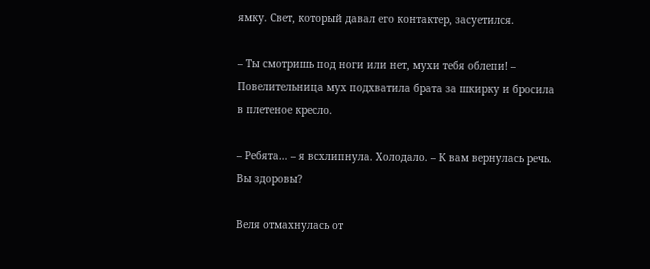ямку. Свет, который давал его контактер, засуетился.

– Ты смотришь под ноги или нет, мухи тебя облепи! – Повелительница мух подхватила брата за шкирку и бросила в плетеное кресло.

– Ребята… – я всхлипнула. Холодало. – К вам вернулась речь. Вы здоровы?

Веля отмахнулась от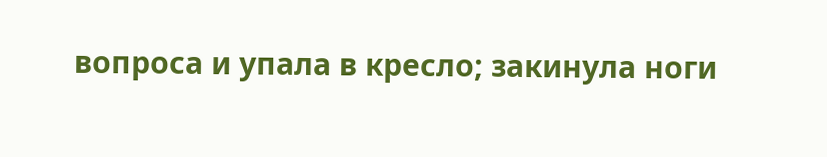вопроса и упала в кресло; закинула ноги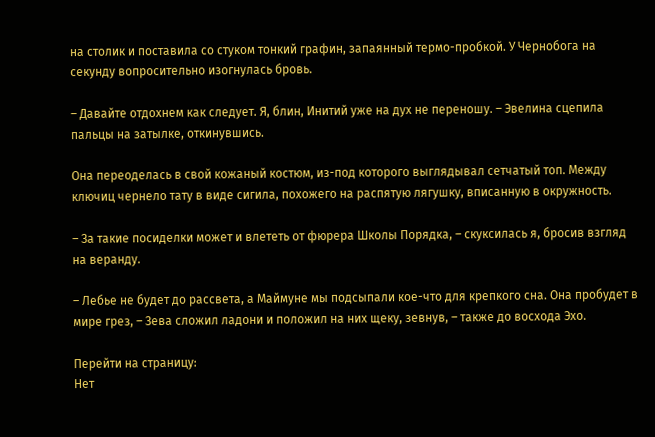на столик и поставила со стуком тонкий графин, запаянный термо-пробкой. У Чернобога на секунду вопросительно изогнулась бровь.

– Давайте отдохнем как следует. Я, блин, Инитий уже на дух не переношу. – Эвелина сцепила пальцы на затылке, откинувшись.

Она переоделась в свой кожаный костюм, из-под которого выглядывал сетчатый топ. Между ключиц чернело тату в виде сигила, похожего на распятую лягушку, вписанную в окружность.

– За такие посиделки может и влететь от фюрера Школы Порядка, – скуксилась я, бросив взгляд на веранду.

– Лебье не будет до рассвета, а Маймуне мы подсыпали кое-что для крепкого сна. Она пробудет в мире грез, – Зева сложил ладони и положил на них щеку, зевнув, – также до восхода Эхо.

Перейти на страницу:
Нет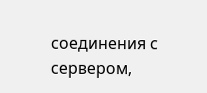соединения с сервером,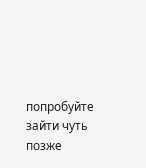попробуйте зайти чуть позже